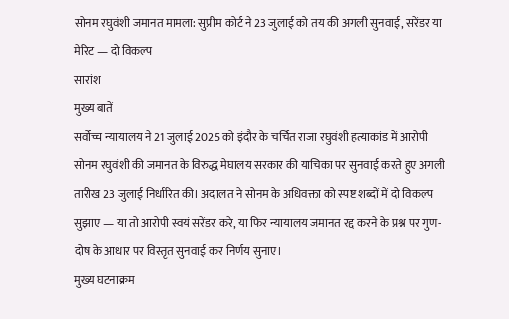सोनम रघुवंशी जमानत मामला: सुप्रीम कोर्ट ने 23 जुलाई को तय की अगली सुनवाई, सरेंडर या मेरिट — दो विकल्प
सारांश
मुख्य बातें
सर्वोच्च न्यायालय ने 21 जुलाई 2025 को इंदौर के चर्चित राजा रघुवंशी हत्याकांड में आरोपी सोनम रघुवंशी की जमानत के विरुद्ध मेघालय सरकार की याचिका पर सुनवाई करते हुए अगली तारीख 23 जुलाई निर्धारित की। अदालत ने सोनम के अधिवक्ता को स्पष्ट शब्दों में दो विकल्प सुझाए — या तो आरोपी स्वयं सरेंडर करे, या फिर न्यायालय जमानत रद्द करने के प्रश्न पर गुण-दोष के आधार पर विस्तृत सुनवाई कर निर्णय सुनाए।
मुख्य घटनाक्रम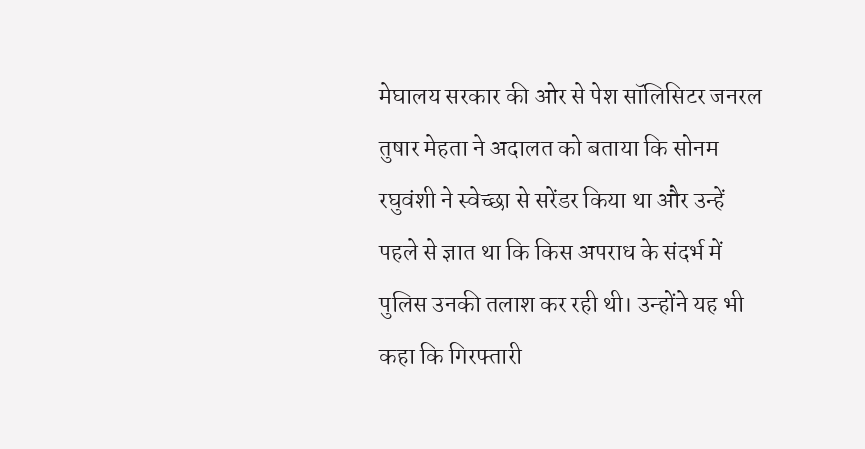मेघालय सरकार की ओर से पेश सॉलिसिटर जनरल तुषार मेहता ने अदालत को बताया कि सोनम रघुवंशी ने स्वेच्छा से सरेंडर किया था और उन्हें पहले से ज्ञात था कि किस अपराध के संदर्भ में पुलिस उनकी तलाश कर रही थी। उन्होंने यह भी कहा कि गिरफ्तारी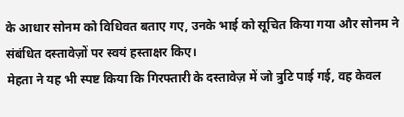के आधार सोनम को विधिवत बताए गए, उनके भाई को सूचित किया गया और सोनम ने संबंधित दस्तावेज़ों पर स्वयं हस्ताक्षर किए।
मेहता ने यह भी स्पष्ट किया कि गिरफ्तारी के दस्तावेज़ में जो त्रुटि पाई गई, वह केवल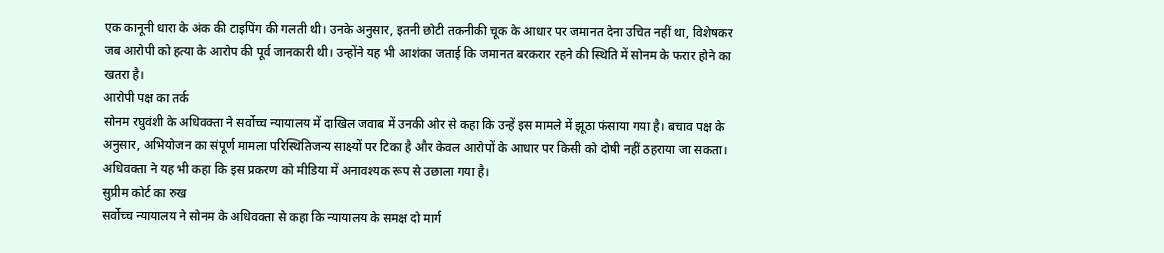एक कानूनी धारा के अंक की टाइपिंग की गलती थी। उनके अनुसार, इतनी छोटी तकनीकी चूक के आधार पर जमानत देना उचित नहीं था, विशेषकर जब आरोपी को हत्या के आरोप की पूर्व जानकारी थी। उन्होंने यह भी आशंका जताई कि जमानत बरकरार रहने की स्थिति में सोनम के फरार होने का खतरा है।
आरोपी पक्ष का तर्क
सोनम रघुवंशी के अधिवक्ता ने सर्वोच्च न्यायालय में दाखिल जवाब में उनकी ओर से कहा कि उन्हें इस मामले में झूठा फंसाया गया है। बचाव पक्ष के अनुसार, अभियोजन का संपूर्ण मामला परिस्थितिजन्य साक्ष्यों पर टिका है और केवल आरोपों के आधार पर किसी को दोषी नहीं ठहराया जा सकता। अधिवक्ता ने यह भी कहा कि इस प्रकरण को मीडिया में अनावश्यक रूप से उछाला गया है।
सुप्रीम कोर्ट का रुख
सर्वोच्च न्यायालय ने सोनम के अधिवक्ता से कहा कि न्यायालय के समक्ष दो मार्ग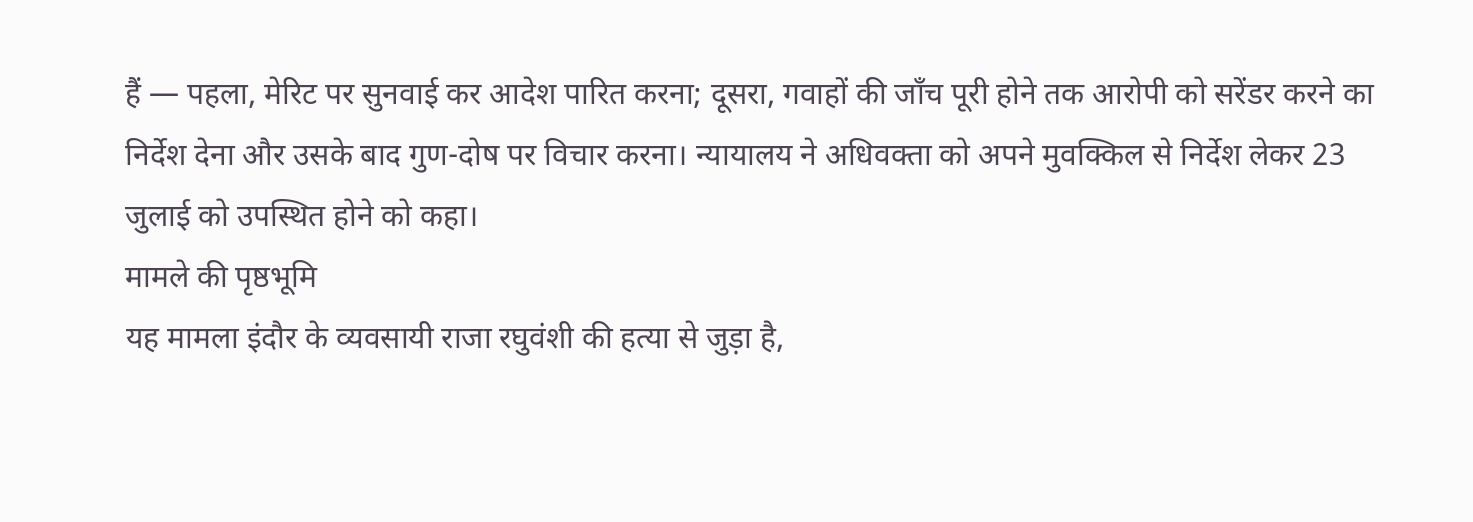हैं — पहला, मेरिट पर सुनवाई कर आदेश पारित करना; दूसरा, गवाहों की जाँच पूरी होने तक आरोपी को सरेंडर करने का निर्देश देना और उसके बाद गुण-दोष पर विचार करना। न्यायालय ने अधिवक्ता को अपने मुवक्किल से निर्देश लेकर 23 जुलाई को उपस्थित होने को कहा।
मामले की पृष्ठभूमि
यह मामला इंदौर के व्यवसायी राजा रघुवंशी की हत्या से जुड़ा है,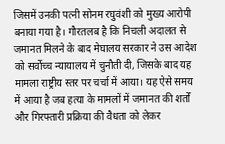जिसमें उनकी पत्नी सोनम रघुवंशी को मुख्य आरोपी बनाया गया है। गौरतलब है कि निचली अदालत से जमानत मिलने के बाद मेघालय सरकार ने उस आदेश को सर्वोच्च न्यायालय में चुनौती दी, जिसके बाद यह मामला राष्ट्रीय स्तर पर चर्चा में आया। यह ऐसे समय में आया है जब हत्या के मामलों में जमानत की शर्तों और गिरफ्तारी प्रक्रिया की वैधता को लेकर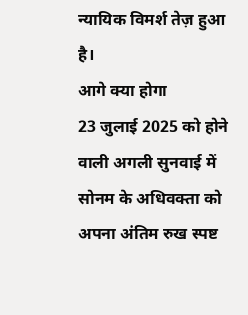न्यायिक विमर्श तेज़ हुआ है।
आगे क्या होगा
23 जुलाई 2025 को होने वाली अगली सुनवाई में सोनम के अधिवक्ता को अपना अंतिम रुख स्पष्ट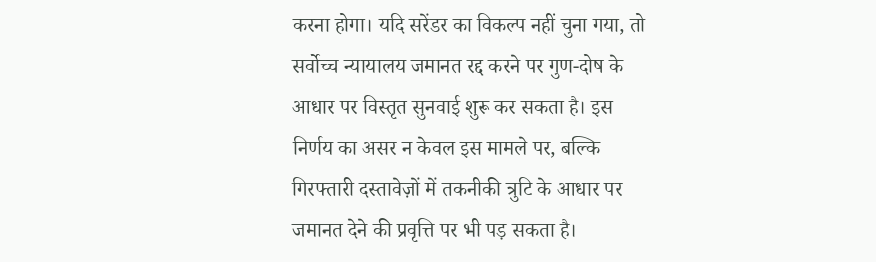करना होगा। यदि सरेंडर का विकल्प नहीं चुना गया, तो सर्वोच्च न्यायालय जमानत रद्द करने पर गुण-दोष के आधार पर विस्तृत सुनवाई शुरू कर सकता है। इस निर्णय का असर न केवल इस मामले पर, बल्कि गिरफ्तारी दस्तावेज़ों में तकनीकी त्रुटि के आधार पर जमानत देने की प्रवृत्ति पर भी पड़ सकता है।